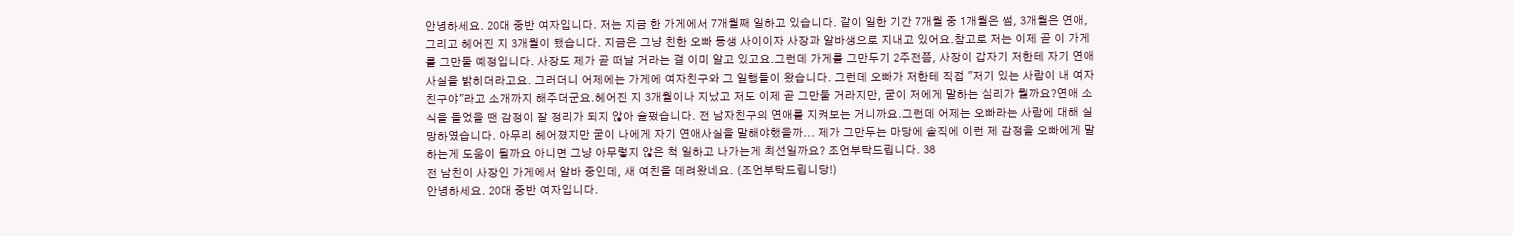안녕하세요. 20대 중반 여자입니다. 저는 지금 한 가게에서 7개월째 일하고 있습니다. 같이 일한 기간 7개월 중 1개월은 썸, 3개월은 연애, 그리고 헤어진 지 3개월이 됐습니다. 지금은 그냥 친한 오빠 동생 사이이자 사장과 알바생으로 지내고 있어요.참고로 저는 이제 곧 이 가게를 그만둘 예정입니다. 사장도 제가 곧 떠날 거라는 걸 이미 알고 있고요.그런데 가게를 그만두기 2주전쯤, 사장이 갑자기 저한테 자기 연애 사실을 밝히더라고요. 그러더니 어제에는 가게에 여자친구와 그 일행들이 왔습니다. 그런데 오빠가 저한테 직접 "저기 있는 사람이 내 여자친구야"라고 소개까지 해주더군요.헤어진 지 3개월이나 지났고 저도 이제 곧 그만둘 거라지만, 굳이 저에게 말하는 심리가 뭘까요?연애 소식을 들었을 땐 감정이 잘 정리가 되지 않아 슬펐습니다. 전 남자친구의 연애를 지켜보는 거니까요.그런데 어제는 오빠라는 사람에 대해 실망하였습니다. 아무리 헤어졌지만 굳이 나에게 자기 연애사실을 말해야했을까... 제가 그만두는 마당에 솔직에 이런 제 감정을 오빠에게 말하는게 도움이 될까요 아니면 그냥 아무렇지 않은 척 일하고 나가는게 최선일까요? 조언부탁드립니다. 38
전 남친이 사장인 가게에서 알바 중인데, 새 여친을 데려왔네요. (조언부탁드립니당!)
안녕하세요. 20대 중반 여자입니다.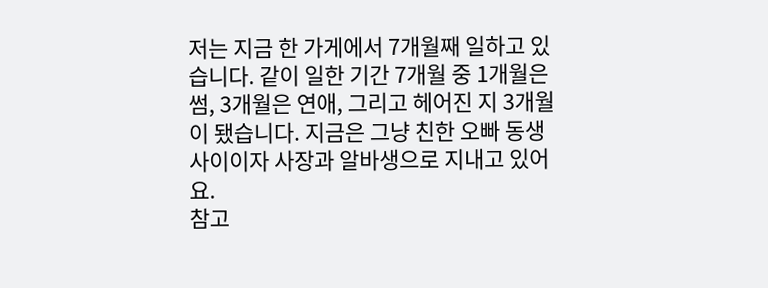저는 지금 한 가게에서 7개월째 일하고 있습니다. 같이 일한 기간 7개월 중 1개월은 썸, 3개월은 연애, 그리고 헤어진 지 3개월이 됐습니다. 지금은 그냥 친한 오빠 동생 사이이자 사장과 알바생으로 지내고 있어요.
참고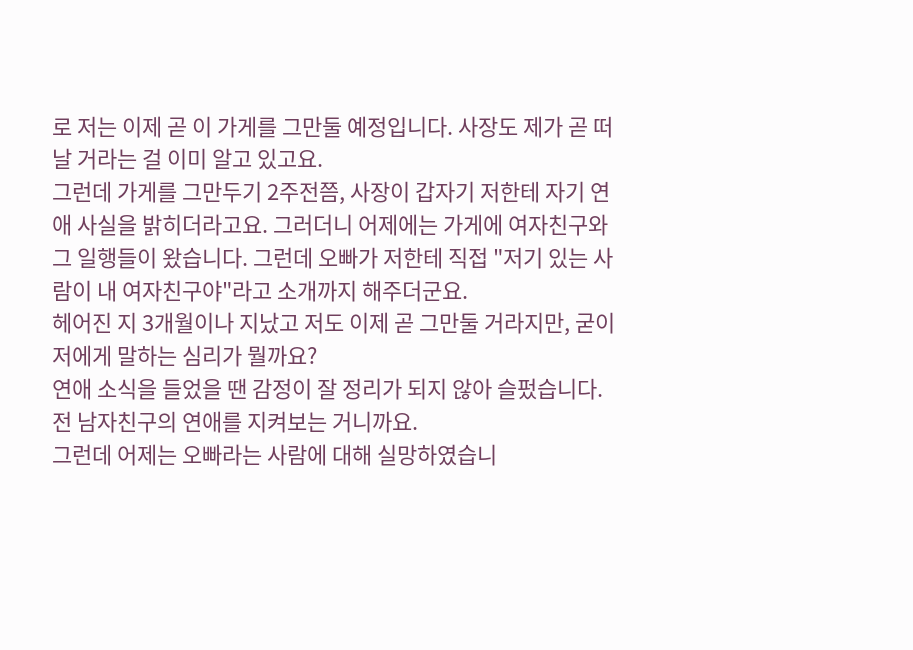로 저는 이제 곧 이 가게를 그만둘 예정입니다. 사장도 제가 곧 떠날 거라는 걸 이미 알고 있고요.
그런데 가게를 그만두기 2주전쯤, 사장이 갑자기 저한테 자기 연애 사실을 밝히더라고요. 그러더니 어제에는 가게에 여자친구와 그 일행들이 왔습니다. 그런데 오빠가 저한테 직접 "저기 있는 사람이 내 여자친구야"라고 소개까지 해주더군요.
헤어진 지 3개월이나 지났고 저도 이제 곧 그만둘 거라지만, 굳이 저에게 말하는 심리가 뭘까요?
연애 소식을 들었을 땐 감정이 잘 정리가 되지 않아 슬펐습니다. 전 남자친구의 연애를 지켜보는 거니까요.
그런데 어제는 오빠라는 사람에 대해 실망하였습니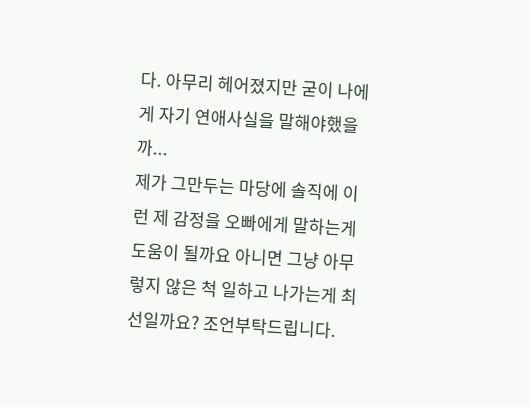다. 아무리 헤어졌지만 굳이 나에게 자기 연애사실을 말해야했을까...
제가 그만두는 마당에 솔직에 이런 제 감정을 오빠에게 말하는게 도움이 될까요 아니면 그냥 아무렇지 않은 척 일하고 나가는게 최선일까요? 조언부탁드립니다.